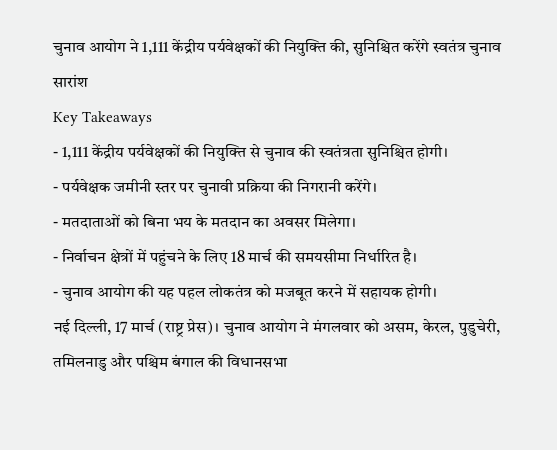चुनाव आयोग ने 1,111 केंद्रीय पर्यवेक्षकों की नियुक्ति की, सुनिश्चित करेंगे स्वतंत्र चुनाव
सारांश
Key Takeaways
- 1,111 केंद्रीय पर्यवेक्षकों की नियुक्ति से चुनाव की स्वतंत्रता सुनिश्चित होगी।
- पर्यवेक्षक जमीनी स्तर पर चुनावी प्रक्रिया की निगरानी करेंगे।
- मतदाताओं को बिना भय के मतदान का अवसर मिलेगा।
- निर्वाचन क्षेत्रों में पहुंचने के लिए 18 मार्च की समयसीमा निर्धारित है।
- चुनाव आयोग की यह पहल लोकतंत्र को मजबूत करने में सहायक होगी।
नई दिल्ली, 17 मार्च (राष्ट्र प्रेस)। चुनाव आयोग ने मंगलवार को असम, केरल, पुडुचेरी, तमिलनाडु और पश्चिम बंगाल की विधानसभा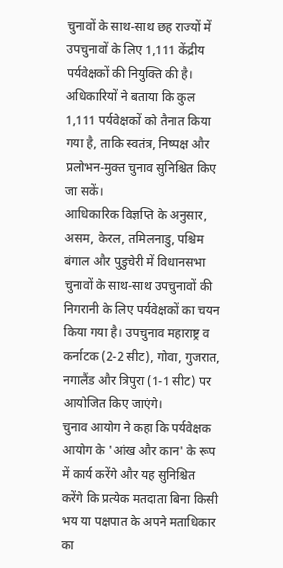चुनावों के साथ-साथ छह राज्यों में उपचुनावों के लिए 1,111 केंद्रीय पर्यवेक्षकों की नियुक्ति की है। अधिकारियों ने बताया कि कुल 1,111 पर्यवेक्षकों को तैनात किया गया है, ताकि स्वतंत्र, निष्पक्ष और प्रलोभन-मुक्त चुनाव सुनिश्चित किए जा सकें।
आधिकारिक विज्ञप्ति के अनुसार, असम, केरल, तमिलनाडु, पश्चिम बंगाल और पुडुचेरी में विधानसभा चुनावों के साथ-साथ उपचुनावों की निगरानी के लिए पर्यवेक्षकों का चयन किया गया है। उपचुनाव महाराष्ट्र व कर्नाटक (2-2 सीट), गोवा, गुजरात, नगालैंड और त्रिपुरा (1-1 सीट) पर आयोजित किए जाएंगे।
चुनाव आयोग ने कहा कि पर्यवेक्षक आयोग के 'आंख और कान' के रूप में कार्य करेंगे और यह सुनिश्चित करेंगे कि प्रत्येक मतदाता बिना किसी भय या पक्षपात के अपने मताधिकार का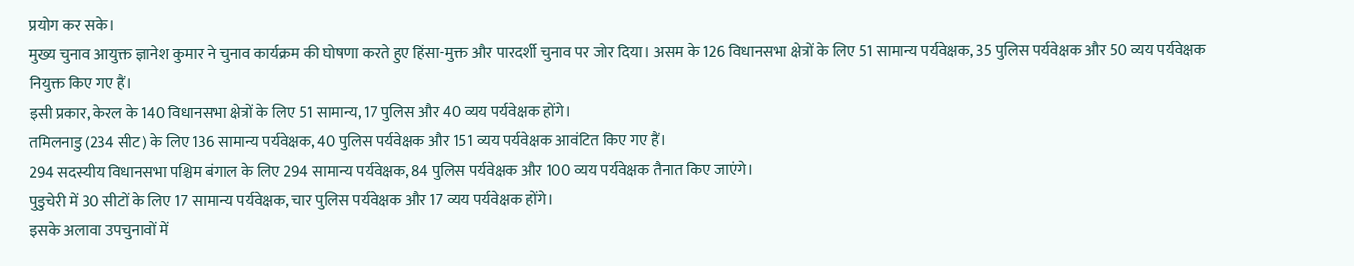प्रयोग कर सके।
मुख्य चुनाव आयुक्त ज्ञानेश कुमार ने चुनाव कार्यक्रम की घोषणा करते हुए हिंसा-मुक्त और पारदर्शी चुनाव पर जोर दिया। असम के 126 विधानसभा क्षेत्रों के लिए 51 सामान्य पर्यवेक्षक, 35 पुलिस पर्यवेक्षक और 50 व्यय पर्यवेक्षक नियुक्त किए गए हैं।
इसी प्रकार, केरल के 140 विधानसभा क्षेत्रों के लिए 51 सामान्य, 17 पुलिस और 40 व्यय पर्यवेक्षक होंगे।
तमिलनाडु (234 सीट) के लिए 136 सामान्य पर्यवेक्षक, 40 पुलिस पर्यवेक्षक और 151 व्यय पर्यवेक्षक आवंटित किए गए हैं।
294 सदस्यीय विधानसभा पश्चिम बंगाल के लिए 294 सामान्य पर्यवेक्षक, 84 पुलिस पर्यवेक्षक और 100 व्यय पर्यवेक्षक तैनात किए जाएंगे।
पुडुचेरी में 30 सीटों के लिए 17 सामान्य पर्यवेक्षक, चार पुलिस पर्यवेक्षक और 17 व्यय पर्यवेक्षक होंगे।
इसके अलावा उपचुनावों में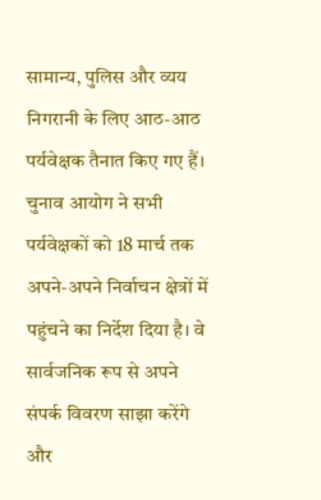सामान्य, पुलिस और व्यय निगरानी के लिए आठ-आठ पर्यवेक्षक तैनात किए गए हैं।
चुनाव आयोग ने सभी पर्यवेक्षकों को 18 मार्च तक अपने-अपने निर्वाचन क्षेत्रों में पहुंचने का निर्देश दिया है। वे सार्वजनिक रूप से अपने संपर्क विवरण साझा करेंगे और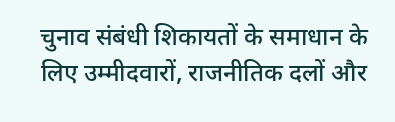चुनाव संबंधी शिकायतों के समाधान के लिए उम्मीदवारों, राजनीतिक दलों और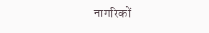नागरिकों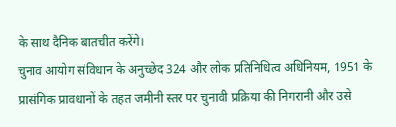के साथ दैनिक बातचीत करेंगे।
चुनाव आयोग संविधान के अनुच्छेद 324 और लोक प्रतिनिधित्व अधिनियम, 1951 के प्रासंगिक प्रावधानों के तहत जमीनी स्तर पर चुनावी प्रक्रिया की निगरानी और उसे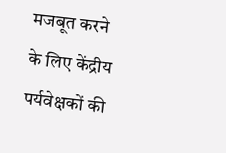मजबूत करने के लिए केंद्रीय पर्यवेक्षकों की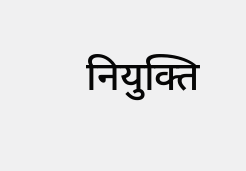नियुक्ति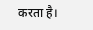करता है।